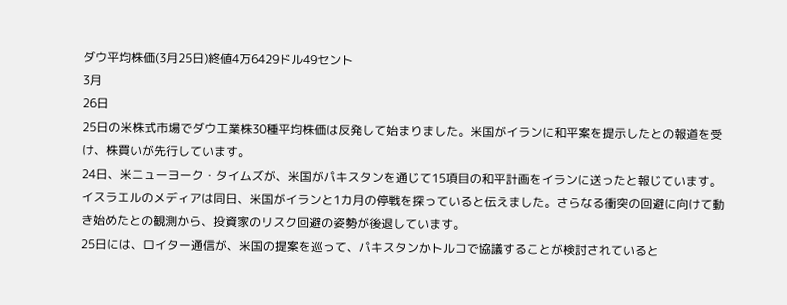ダウ平均株価(3月25日)終値4万6429ドル49セント
3月
26日
25日の米株式市場でダウ工業株30種平均株価は反発して始まりました。米国がイランに和平案を提示したとの報道を受け、株買いが先行しています。
24日、米ニューヨーク・タイムズが、米国がパキスタンを通じて15項目の和平計画をイランに送ったと報じています。イスラエルのメディアは同日、米国がイランと1カ月の停戦を探っていると伝えました。さらなる衝突の回避に向けて動き始めたとの観測から、投資家のリスク回避の姿勢が後退しています。
25日には、ロイター通信が、米国の提案を巡って、パキスタンかトルコで協議することが検討されていると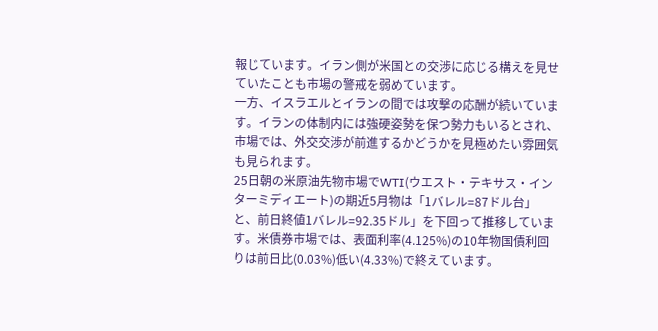報じています。イラン側が米国との交渉に応じる構えを見せていたことも市場の警戒を弱めています。
一方、イスラエルとイランの間では攻撃の応酬が続いています。イランの体制内には強硬姿勢を保つ勢力もいるとされ、市場では、外交交渉が前進するかどうかを見極めたい雰囲気も見られます。
25日朝の米原油先物市場でWTI(ウエスト・テキサス・インターミディエート)の期近5月物は「1バレル=87ドル台」と、前日終値1バレル=92.35ドル」を下回って推移しています。米債券市場では、表面利率(4.125%)の10年物国債利回りは前日比(0.03%)低い(4.33%)で終えています。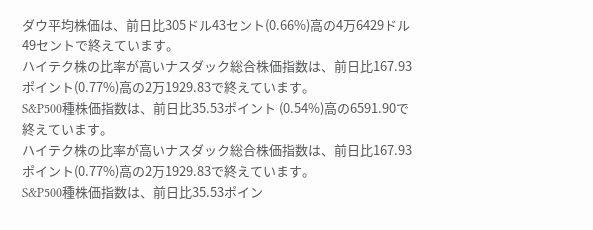ダウ平均株価は、前日比305ドル43セント(0.66%)高の4万6429ドル49セントで終えています。
ハイテク株の比率が高いナスダック総合株価指数は、前日比167.93ポイント(0.77%)高の2万1929.83で終えています。
S&P500種株価指数は、前日比35.53ポイント (0.54%)高の6591.90で終えています。
ハイテク株の比率が高いナスダック総合株価指数は、前日比167.93ポイント(0.77%)高の2万1929.83で終えています。
S&P500種株価指数は、前日比35.53ポイン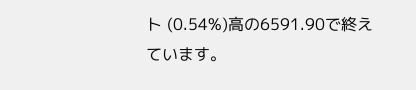ト (0.54%)高の6591.90で終えています。